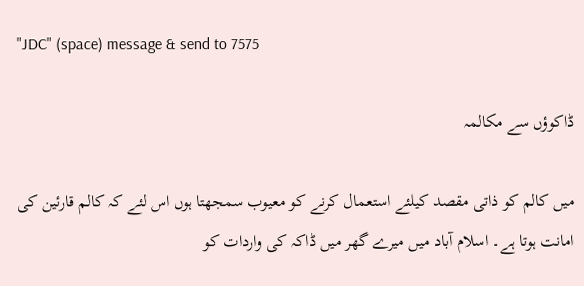"JDC" (space) message & send to 7575

ڈاکوؤں سے مکالمہ

میں کالم کو ذاتی مقصد کیلئے استعمال کرنے کو معیوب سمجھتا ہوں اس لئے کہ کالم قارئین کی امانت ہوتا ہے۔ اسلام آباد میں میرے گھر میں ڈاکہ کی واردات کو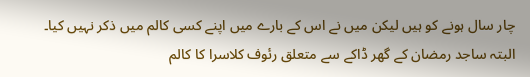چار سال ہونے کو ہیں لیکن میں نے اس کے بارے میں اپنے کسی کالم میں ذکر نہیں کیا۔ البتہ ساجد رمضان کے گھر ڈاکے سے متعلق رئوف کلاسرا کا کالم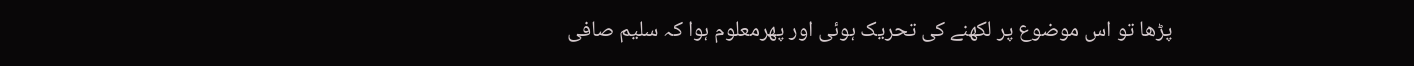پڑھا تو اس موضوع پر لکھنے کی تحریک ہوئی اور پھرمعلوم ہوا کہ سلیم صافی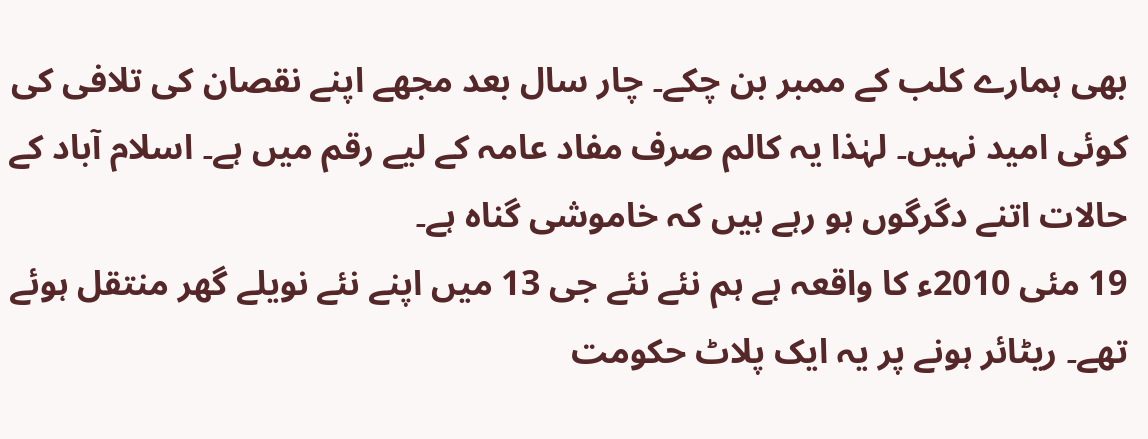بھی ہمارے کلب کے ممبر بن چکے۔ چار سال بعد مجھے اپنے نقصان کی تلافی کی کوئی امید نہیں۔ لہٰذا یہ کالم صرف مفاد عامہ کے لیے رقم میں ہے۔ اسلام آباد کے حالات اتنے دگرگوں ہو رہے ہیں کہ خاموشی گناہ ہے۔
19 مئی 2010ء کا واقعہ ہے ہم نئے نئے جی 13 میں اپنے نئے نویلے گھر منتقل ہوئے تھے۔ ریٹائر ہونے پر یہ ایک پلاٹ حکومت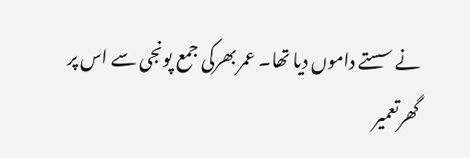نے سستے داموں دیا تھا۔ عمر بھرکی جمع پونجی سے اس پر گھرتعمیر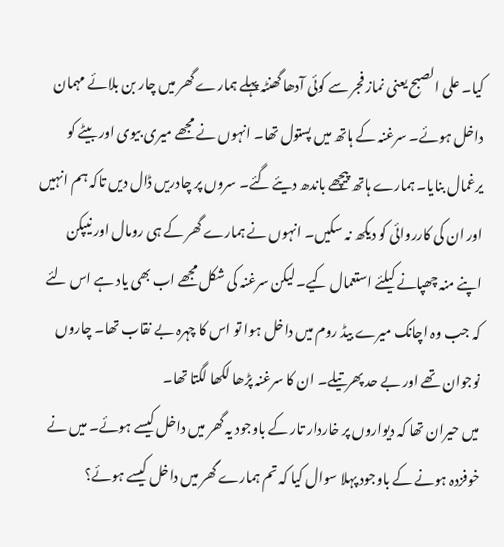کیا۔ علی الصبح یعنی نماز فجر سے کوئی آدھا گھنٹہ پہلے ہمارے گھر میں چار بن بلائے مہمان داخل ہوئے۔ سرغنہ کے ہاتھ میں پستول تھا۔ انہوں نے مجھے میری بیوی اور بیٹے کو یرغمال بنایا۔ ہمارے ہاتھ پیچھے باندھ دیئے گئے۔ سروں پر چادریں ڈال دیں تاکہ ہم انہیں اور ان کی کارروائی کو دیکھ نہ سکیں۔ انہوں نے ہمارے گھر کے ہی رومال اور نیپکن اپنے منہ چھپانے کیلئے استعمال کیے۔ لیکن سرغنہ کی شکل مجھے اب بھی یاد ہے اس لئے کہ جب وہ اچانک میرے بیڈ روم میں داخل ہوا تو اس کا چہرہ بے نقاب تھا۔ چاروں نوجوان تھے اور بے حد پھرتیلے۔ ان کا سرغنہ پڑھا لکھا لگتا تھا۔
میں حیران تھا کہ دیواروں پر خاردار تار کے باوجود یہ گھر میں داخل کیسے ہوئے۔ میں نے خوفزدہ ہونے کے باوجود پہلا سوال کیا کہ تم ہمارے گھر میں داخل کیسے ہوئے؟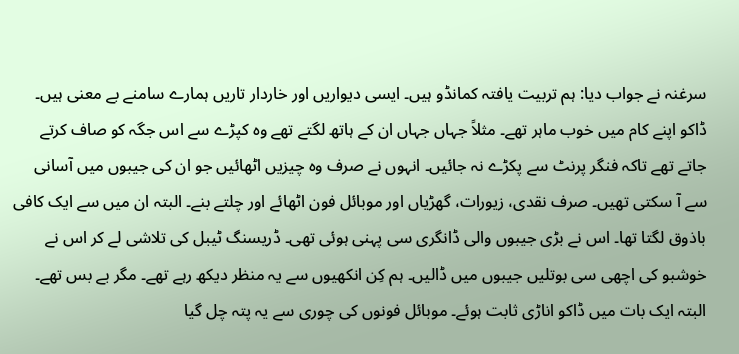سرغنہ نے جواب دیا: ہم تربیت یافتہ کمانڈو ہیں۔ ایسی دیواریں اور خاردار تاریں ہمارے سامنے بے معنی ہیں۔ ڈاکو اپنے کام میں خوب ماہر تھے۔ مثلاً جہاں جہاں ان کے ہاتھ لگتے تھے وہ کپڑے سے اس جگہ کو صاف کرتے جاتے تھے تاکہ فنگر پرنٹ سے پکڑے نہ جائیں۔ انہوں نے صرف وہ چیزیں اٹھائیں جو ان کی جیبوں میں آسانی سے آ سکتی تھیں۔ صرف نقدی، زیورات، گھڑیاں اور موبائل فون اٹھائے اور چلتے بنے۔ البتہ ان میں سے ایک کافی باذوق لگتا تھا۔ اس نے بڑی جیبوں والی ڈانگری سی پہنی ہوئی تھی۔ ڈریسنگ ٹیبل کی تلاشی لے کر اس نے خوشبو کی اچھی سی بوتلیں جیبوں میں ڈالیں۔ ہم کِن انکھیوں سے یہ منظر دیکھ رہے تھے۔ مگر بے بس تھے۔
البتہ ایک بات میں ڈاکو اناڑی ثابت ہوئے۔ موبائل فونوں کی چوری سے یہ پتہ چل گیا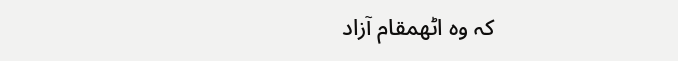کہ وہ اٹھمقام آزاد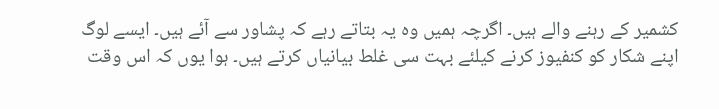کشمیر کے رہنے والے ہیں۔ اگرچہ ہمیں وہ یہ بتاتے رہے کہ پشاور سے آئے ہیں۔ ایسے لوگ اپنے شکار کو کنفیوز کرنے کیلئے بہت سی غلط بیانیاں کرتے ہیں۔ ہوا یوں کہ اس وقت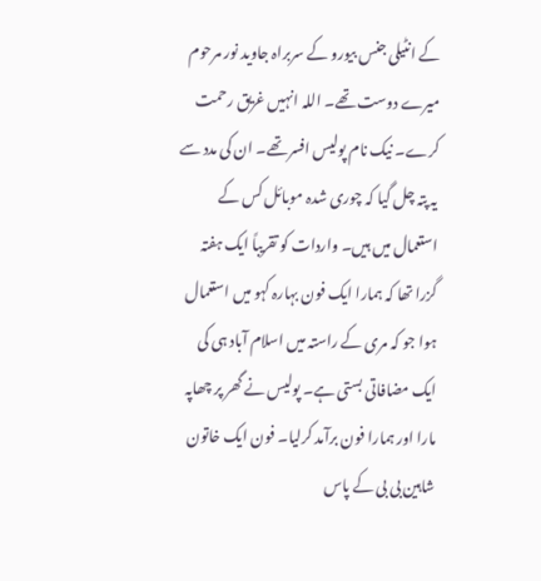کے انٹیلی جنس بیورو کے سربراہ جاوید نور مرحوم میرے دوست تھے۔ اللہ انہیں غریق رحمت کرے۔ نیک نام پولیس افسر تھے۔ ان کی مدد سے یہ پتہ چل گیا کہ چوری شدہ موبائل کس کے استعمال میں ہیں۔ واردات کو تقریباً ایک ہفتہ گزرا تھا کہ ہمارا ایک فون بہارہ کہو میں استعمال ہوا جو کہ مری کے راستہ میں اسلام آباد ہی کی ایک مضافاتی بستی ہے۔ پولیس نے گھر پر چھاپہ مارا اور ہمارا فون برآمد کرلیا۔ فون ایک خاتون شاہین بی بی کے پاس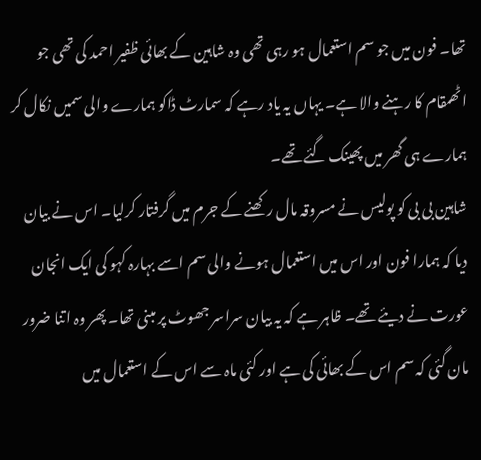تھا۔ فون میں جو سم استعمال ہو رہی تھی وہ شاہین کے بھائی ظفیر احمد کی تھی جو اٹھمقام کا رہنے والا ہے۔ یہاں یہ یاد رہے کہ سمارٹ ڈاکو ہمارے والی سمیں نکال کر ہمارے ہی گھر میں پھینک گئے تھے۔
شاہین بی بی کو پولیس نے مسروقہ مال رکھنے کے جرم میں گرفتار کرلیا۔ اس نے بیان دیا کہ ہمارا فون اور اس میں استعمال ہونے والی سم اسے بہارہ کہو کی ایک انجان عورت نے دیئے تھے۔ ظاہر ہے کہ یہ بیان سراسر جھوٹ پر مبنی تھا۔ پھر وہ اتنا ضرور مان گئی کہ سم اس کے بھائی کی ہے اور کئی ماہ سے اس کے استعمال میں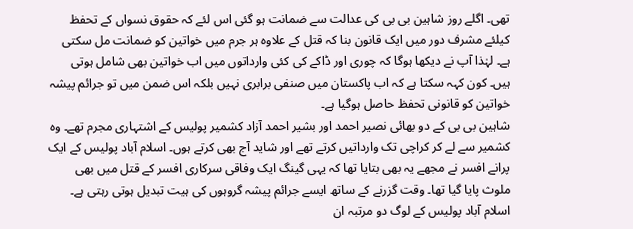تھی۔ اگلے روز شاہین بی بی کی عدالت سے ضمانت ہو گئی اس لئے کہ حقوق نسواں کے تحفظ کیلئے مشرف دور میں ایک قانون بنا کہ قتل کے علاوہ ہر جرم میں خواتین کو ضمانت مل سکتی ہے۔ لہٰذا آپ نے دیکھا ہوگا کہ چوری اور ڈاکے کی کئی وارداتوں میں اب خواتین بھی شامل ہوتی ہیں۔ کون کہہ سکتا ہے کہ اب پاکستان میں صنفی برابری نہیں بلکہ اس ضمن میں تو جرائم پیشہ خواتین کو قانونی تحفظ حاصل ہوگیا ہے۔
شاہین بی بی کے دو بھائی نصیر احمد اور بشیر احمد آزاد کشمیر پولیس کے اشتہاری مجرم تھے۔ وہ کشمیر سے لے کر کراچی تک وارداتیں کرتے تھے اور شاید آج بھی کرتے ہوں۔ اسلام آباد پولیس کے ایک پرانے افسر نے مجھے یہ بھی بتایا تھا کہ یہی گینگ ایک وفاقی سرکاری افسر کے قتل میں بھی ملوث پایا گیا تھا۔ وقت گزرنے کے ساتھ ایسے جرائم پیشہ گروہوں کی ہیت تبدیل ہوتی رہتی ہے۔ اسلام آباد پولیس کے لوگ دو مرتبہ ان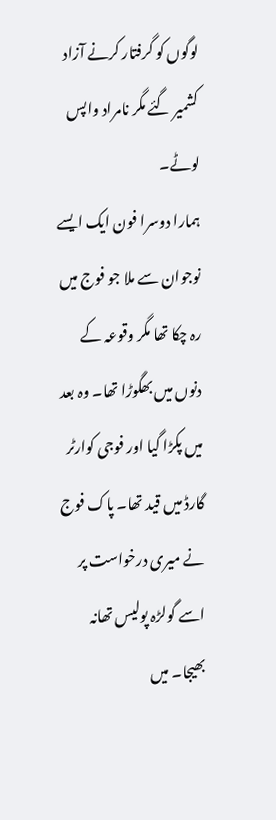لوگوں کو گرفتار کرنے آزاد کشمیر گئے مگر نامراد واپس لوٹے۔
ہمارا دوسرا فون ایک ایسے نوجوان سے ملا جو فوج میں رہ چکا تھا مگر وقوعہ کے دنوں میں بھگوڑا تھا۔ وہ بعد میں پکڑا گیا اور فوجی کوارٹر گارڈ میں قید تھا۔ پاک فوج نے میری درخواست پر اسے گولڑہ پولیس تھانہ بھیجا۔ میں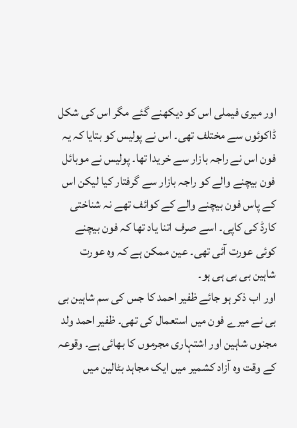اور میری فیملی اس کو دیکھنے گئے مگر اس کی شکل ڈاکوئوں سے مختلف تھی۔ اس نے پولیس کو بتایا کہ یہ فون اس نے راجہ بازار سے خریدا تھا۔ پولیس نے موبائل فون بیچنے والے کو راجہ بازار سے گرفتار کیا لیکن اس کے پاس فون بیچنے والے کے کوائف تھے نہ شناختی کارڈ کی کاپی۔ اسے صرف اتنا یاد تھا کہ فون بیچنے کوئی عورت آئی تھی۔ عین ممکن ہے کہ وہ عورت شاہین بی بی ہی ہو۔
اور اب ذکر ہو جائے ظفیر احمد کا جس کی سم شاہین بی بی نے میرے فون میں استعمال کی تھی۔ ظفیر احمد ولد مجنوں شاہین اور اشتہاری مجرموں کا بھائی ہے۔ وقوعہ کے وقت وہ آزاد کشمیر میں ایک مجاہد بٹالین میں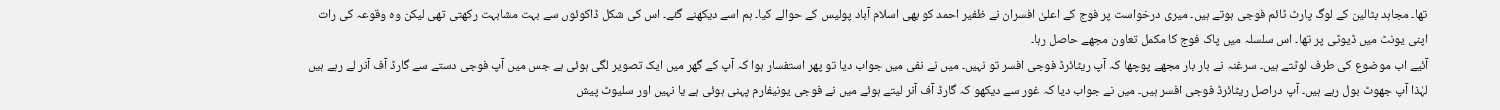تھا۔ مجاہد بٹالین کے لوگ پارٹ ٹائم فوجی ہوتے ہیں۔ میری درخواست پر فوج کے اعلیٰ افسران نے ظفیر احمد کو بھی اسلام آباد پولیس کے حوالے کیا۔ ہم اسے دیکھنے گئے۔ اس کی شکل ڈاکوئوں سے بہت مشابہت رکھتی تھی لیکن وہ وقوعہ کی رات اپنی یونٹ میں ڈیوٹی پر تھا۔ اس سلسلہ میں پاک فوج کا مکمل تعاون مجھے حاصل رہا۔
آئیے اب موضوع کی طرف لوٹتے ہیں۔ سرغنہ نے بار بار مجھے پوچھا کہ آپ ریٹائرڈ فوجی افسر تو نہیں۔ میں نے نفی میں جواب دیا تو پھر استفسار ہوا کہ آپ کے گھر میں ایک تصویر لگی ہوئی ہے جس میں آپ فوجی دستے سے گارڈ آف آنر لے رہے ہیں لہٰذا آپ جھوٹ بول رہے ہیں۔ آپ دراصل ریٹائرڈ فوجی افسر ہیں۔ میں نے جواب دیا کہ غور سے دیکھو کہ گارڈ آف آنر لیتے ہوئے میں نے فوجی یونیفارم پہنی ہوئی ہے یا نہیں اور سلیوٹ پیش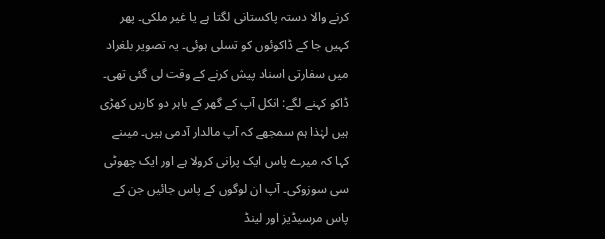کرنے والا دستہ پاکستانی لگتا ہے یا غیر ملکی۔ پھر کہیں جا کے ڈاکوئوں کو تسلی ہوئی۔ یہ تصویر بلغراد میں سفارتی اسناد پیش کرنے کے وقت لی گئی تھی۔
ڈاکو کہنے لگے: انکل آپ کے گھر کے باہر دو کاریں کھڑی ہیں لہٰذا ہم سمجھے کہ آپ مالدار آدمی ہیں۔ میںنے کہا کہ میرے پاس ایک پرانی کرولا ہے اور ایک چھوٹی سی سوزوکی۔ آپ ان لوگوں کے پاس جائیں جن کے پاس مرسیڈیز اور لینڈ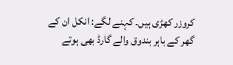کروزر کھڑی ہیں۔ کہنے لگے: انکل ان کے گھر کے باہر بندوق والے گارڈ بھی ہوتے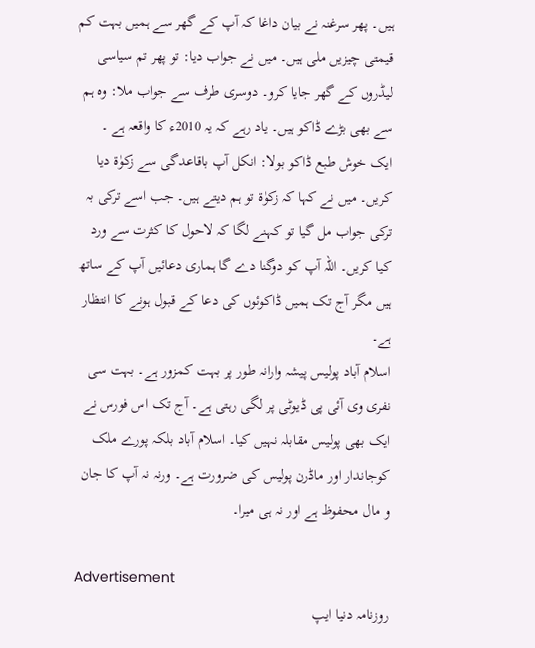ہیں۔ پھر سرغنہ نے بیان داغا کہ آپ کے گھر سے ہمیں بہت کم قیمتی چیزیں ملی ہیں۔ میں نے جواب دیا: تو پھر تم سیاسی لیڈروں کے گھر جایا کرو۔ دوسری طرف سے جواب ملا: وہ ہم سے بھی بڑے ڈاکو ہیں۔ یاد رہے کہ یہ 2010ء کا واقعہ ہے ۔
ایک خوش طبع ڈاکو بولا: انکل آپ باقاعدگی سے زکوٰۃ دیا کریں۔ میں نے کہا کہ زکوٰۃ تو ہم دیتے ہیں۔ جب اسے ترکی بہ ترکی جواب مل گیا تو کہنے لگا کہ لاحول کا کثرت سے ورد کیا کریں۔ اللہ آپ کو دوگنا دے گا ہماری دعائیں آپ کے ساتھ ہیں مگر آج تک ہمیں ڈاکوئوں کی دعا کے قبول ہونے کا انتظار ہے۔
اسلام آباد پولیس پیشہ وارانہ طور پر بہت کمزور ہے۔ بہت سی نفری وی آئی پی ڈیوٹی پر لگی رہتی ہے۔ آج تک اس فورس نے ایک بھی پولیس مقابلہ نہیں کیا۔ اسلام آباد بلکہ پورے ملک کوجاندار اور ماڈرن پولیس کی ضرورت ہے۔ ورنہ نہ آپ کا جان و مال محفوظ ہے اور نہ ہی میرا۔

Advertisement
روزنامہ دنیا ایپ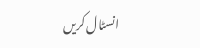انسٹال کریں